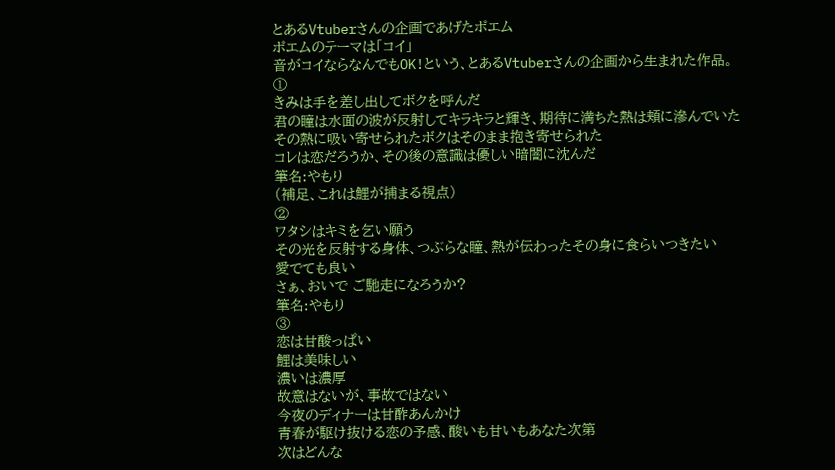とあるVtuberさんの企画であげたポエム
ポエムのテーマは「コイ」
音がコイならなんでもOK!という、とあるVtuberさんの企画から生まれた作品。
①
きみは手を差し出してボクを呼んだ
君の瞳は水面の波が反射してキラキラと輝き、期待に満ちた熱は頬に滲んでいた
その熱に吸い寄せられたボクはそのまま抱き寄せられた
コレは恋だろうか、その後の意識は優しい暗闇に沈んだ
筆名:やもり
(補足、これは鯉が捕まる視点)
②
ワタシはキミを乞い願う
その光を反射する身体、つぶらな瞳、熱が伝わったその身に食らいつきたい
愛でても良い
さぁ、おいで ご馳走になろうか?
筆名:やもり
③
恋は甘酸っぱい
鯉は美味しい
濃いは濃厚
故意はないが、事故ではない
今夜のディナーは甘酢あんかけ
青春が駆け抜ける恋の予感、酸いも甘いもあなた次第
次はどんな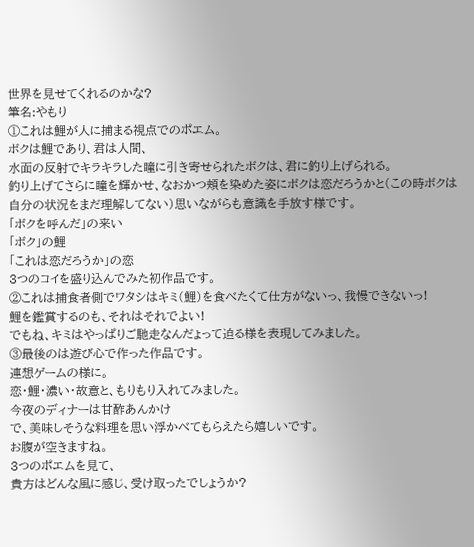世界を見せてくれるのかな?
筆名:やもり
①これは鯉が人に捕まる視点でのポエム。
ボクは鯉であり、君は人間、
水面の反射でキラキラした瞳に引き寄せられたボクは、君に釣り上げられる。
釣り上げてさらに瞳を輝かせ、なおかつ頬を染めた姿にボクは恋だろうかと(この時ボクは自分の状況をまだ理解してない)思いながらも意識を手放す様です。
「ボクを呼んだ」の来い
「ボク」の鯉
「これは恋だろうか」の恋
3つのコイを盛り込んでみた初作品です。
②これは捕食者側でワタシはキミ(鯉)を食べたくて仕方がないっ、我慢できないっ!
鯉を鑑賞するのも、それはそれでよい!
でもね、キミはやっぱりご馳走なんだょって迫る様を表現してみました。
③最後のは遊び心で作った作品です。
連想ゲームの様に。
恋・鯉・濃い・故意と、もりもり入れてみました。
今夜のディナーは甘酢あんかけ
で、美味しそうな料理を思い浮かべてもらえたら嬉しいです。
お腹が空きますね。
3つのポエムを見て、
貴方はどんな風に感じ、受け取ったでしょうか?